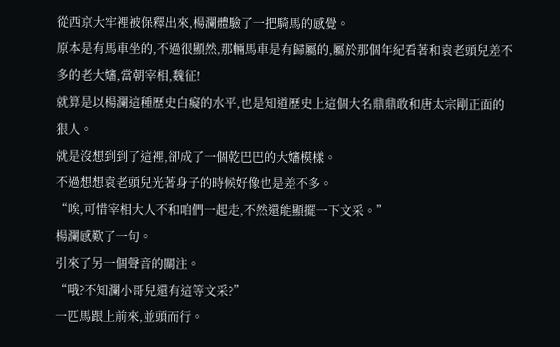從西京大牢裡被保釋出來,楊瀾體驗了一把騎馬的感覺。
原本是有馬車坐的,不過很顯然,那輛馬車是有歸屬的,屬於那個年紀看著和袁老頭兒差不多的老大嬸,當朝宰相,魏征!
就算是以楊瀾這種歷史白癡的水平,也是知道歷史上這個大名鼎鼎敢和唐太宗剛正面的狠人。
就是沒想到到了這裡,卻成了一個乾巴巴的大嬸模樣。
不過想想袁老頭兒光著身子的時候好像也是差不多。
“唉,可惜宰相大人不和咱們一起走,不然還能顯擺一下文采。”
楊瀾感歎了一句。
引來了另一個聲音的關注。
“哦?不知瀾小哥兒還有這等文采?”
一匹馬跟上前來,並頭而行。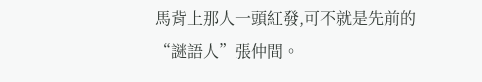馬背上那人一頭紅發,可不就是先前的“謎語人”張仲間。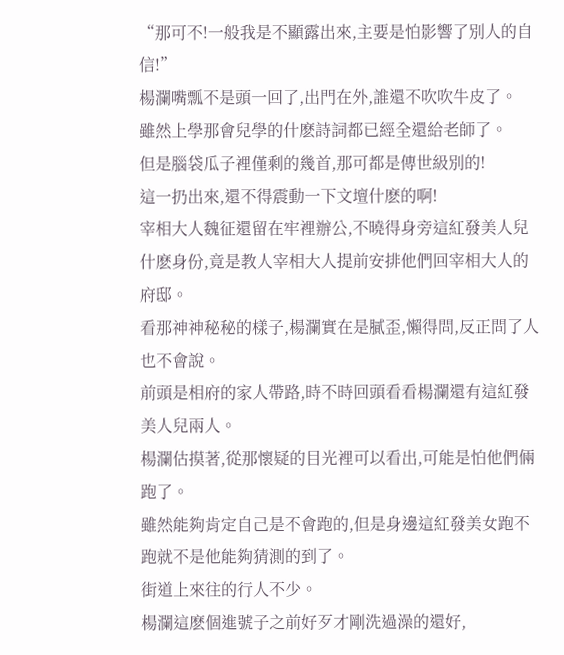“那可不!一般我是不顯露出來,主要是怕影響了別人的自信!”
楊瀾嘴瓢不是頭一回了,出門在外,誰還不吹吹牛皮了。
雖然上學那會兒學的什麽詩詞都已經全還給老師了。
但是腦袋瓜子裡僅剩的幾首,那可都是傳世級別的!
這一扔出來,還不得震動一下文壇什麽的啊!
宰相大人魏征還留在牢裡辦公,不曉得身旁這紅發美人兒什麽身份,竟是教人宰相大人提前安排他們回宰相大人的府邸。
看那神神秘秘的樣子,楊瀾實在是膩歪,懶得問,反正問了人也不會說。
前頭是相府的家人帶路,時不時回頭看看楊瀾還有這紅發美人兒兩人。
楊瀾估摸著,從那懷疑的目光裡可以看出,可能是怕他們倆跑了。
雖然能夠肯定自己是不會跑的,但是身邊這紅發美女跑不跑就不是他能夠猜測的到了。
街道上來往的行人不少。
楊瀾這麽個進號子之前好歹才剛洗過澡的還好,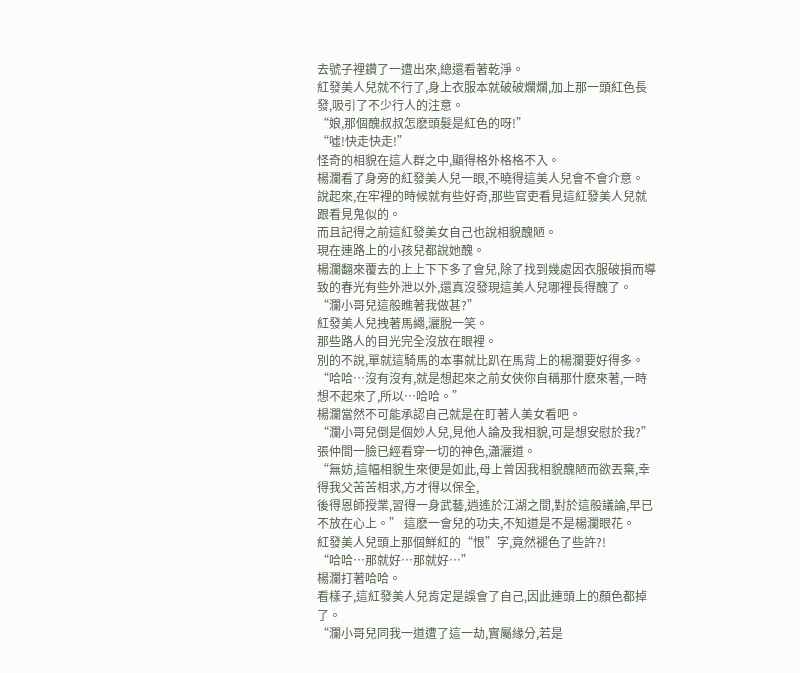去號子裡鑽了一遭出來,總還看著乾淨。
紅發美人兒就不行了,身上衣服本就破破爛爛,加上那一頭紅色長發,吸引了不少行人的注意。
“娘,那個醜叔叔怎麽頭髮是紅色的呀!”
“噓!快走快走!”
怪奇的相貌在這人群之中,顯得格外格格不入。
楊瀾看了身旁的紅發美人兒一眼,不曉得這美人兒會不會介意。
說起來,在牢裡的時候就有些好奇,那些官吏看見這紅發美人兒就跟看見鬼似的。
而且記得之前這紅發美女自己也說相貌醜陋。
現在連路上的小孩兒都說她醜。
楊瀾翻來覆去的上上下下多了會兒,除了找到幾處因衣服破損而導致的春光有些外泄以外,還真沒發現這美人兒哪裡長得醜了。
“瀾小哥兒這般瞧著我做甚?”
紅發美人兒拽著馬繩,灑脫一笑。
那些路人的目光完全沒放在眼裡。
別的不說,單就這騎馬的本事就比趴在馬背上的楊瀾要好得多。
“哈哈…沒有沒有,就是想起來之前女俠你自稱那什麽來著,一時想不起來了,所以…哈哈。”
楊瀾當然不可能承認自己就是在盯著人美女看吧。
“瀾小哥兒倒是個妙人兒,見他人論及我相貌,可是想安慰於我?”
張仲間一臉已經看穿一切的神色,瀟灑道。
“無妨,這幅相貌生來便是如此,母上曾因我相貌醜陋而欲丟棄,幸得我父苦苦相求,方才得以保全,
後得恩師授業,習得一身武藝,逍遙於江湖之間,對於這般議論,早已不放在心上。” 這麽一會兒的功夫,不知道是不是楊瀾眼花。
紅發美人兒頭上那個鮮紅的“恨”字,竟然褪色了些許?!
“哈哈…那就好…那就好…”
楊瀾打著哈哈。
看樣子,這紅發美人兒肯定是誤會了自己,因此連頭上的顏色都掉了。
“瀾小哥兒同我一道遭了這一劫,實屬緣分,若是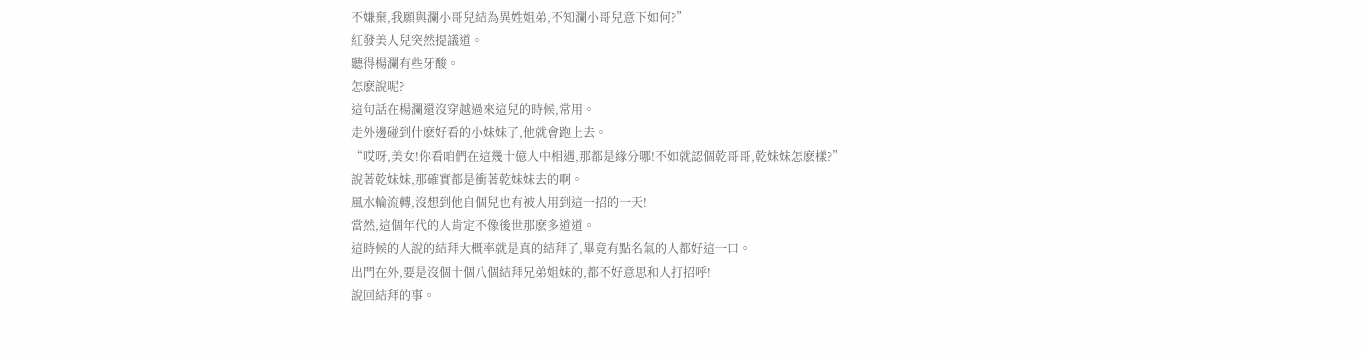不嫌棄,我願與瀾小哥兒結為異姓姐弟,不知瀾小哥兒意下如何?”
紅發美人兒突然提議道。
聽得楊瀾有些牙酸。
怎麽說呢?
這句話在楊瀾還沒穿越過來這兒的時候,常用。
走外邊碰到什麽好看的小妹妹了,他就會跑上去。
“哎呀,美女!你看咱們在這幾十億人中相遇,那都是緣分哪!不如就認個乾哥哥,乾妹妹怎麽樣?”
說著乾妹妹,那確實都是衝著乾妹妹去的啊。
風水輪流轉,沒想到他自個兒也有被人用到這一招的一天!
當然,這個年代的人肯定不像後世那麽多道道。
這時候的人說的結拜大概率就是真的結拜了,畢竟有點名氣的人都好這一口。
出門在外,要是沒個十個八個結拜兄弟姐妹的,都不好意思和人打招呼!
說回結拜的事。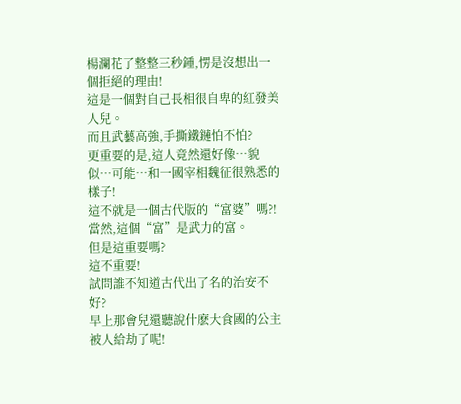楊瀾花了整整三秒鍾,愣是沒想出一個拒絕的理由!
這是一個對自己長相很自卑的紅發美人兒。
而且武藝高強,手撕鐵鏈怕不怕?
更重要的是,這人竟然還好像…貌似…可能…和一國宰相魏征很熟悉的樣子!
這不就是一個古代版的“富婆”嗎?!
當然,這個“富”是武力的富。
但是這重要嗎?
這不重要!
試問誰不知道古代出了名的治安不好?
早上那會兒還聽說什麽大食國的公主被人給劫了呢!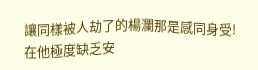讓同樣被人劫了的楊瀾那是感同身受!
在他極度缺乏安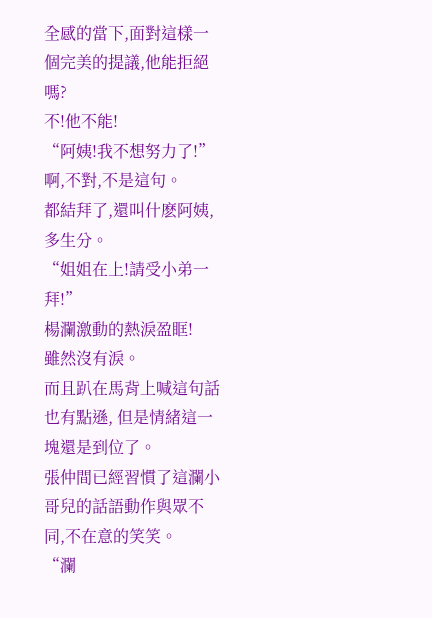全感的當下,面對這樣一個完美的提議,他能拒絕嗎?
不!他不能!
“阿姨!我不想努力了!”
啊,不對,不是這句。
都結拜了,還叫什麽阿姨,多生分。
“姐姐在上!請受小弟一拜!”
楊瀾激動的熱淚盈眶!
雖然沒有淚。
而且趴在馬背上喊這句話也有點遜, 但是情緒這一塊還是到位了。
張仲間已經習慣了這瀾小哥兒的話語動作與眾不同,不在意的笑笑。
“瀾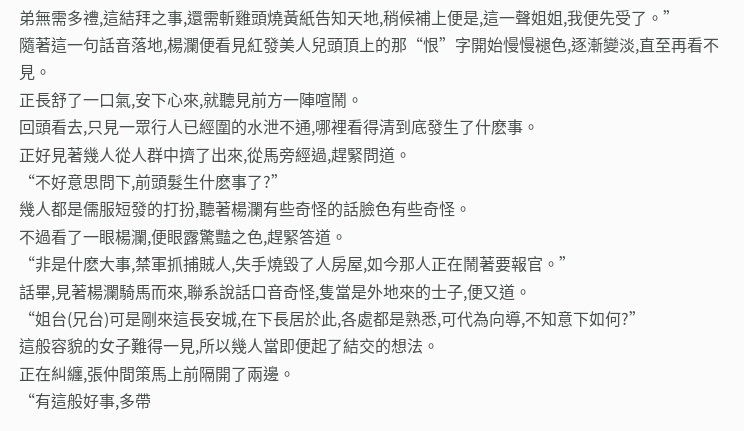弟無需多禮,這結拜之事,還需斬雞頭燒黃紙告知天地,稍候補上便是,這一聲姐姐,我便先受了。”
隨著這一句話音落地,楊瀾便看見紅發美人兒頭頂上的那“恨”字開始慢慢褪色,逐漸變淡,直至再看不見。
正長舒了一口氣,安下心來,就聽見前方一陣喧鬧。
回頭看去,只見一眾行人已經圍的水泄不通,哪裡看得清到底發生了什麽事。
正好見著幾人從人群中擠了出來,從馬旁經過,趕緊問道。
“不好意思問下,前頭髮生什麽事了?”
幾人都是儒服短發的打扮,聽著楊瀾有些奇怪的話臉色有些奇怪。
不過看了一眼楊瀾,便眼露驚豔之色,趕緊答道。
“非是什麽大事,禁軍抓捕賊人,失手燒毀了人房屋,如今那人正在鬧著要報官。”
話畢,見著楊瀾騎馬而來,聯系說話口音奇怪,隻當是外地來的士子,便又道。
“姐台(兄台)可是剛來這長安城,在下長居於此,各處都是熟悉,可代為向導,不知意下如何?”
這般容貌的女子難得一見,所以幾人當即便起了結交的想法。
正在糾纏,張仲間策馬上前隔開了兩邊。
“有這般好事,多帶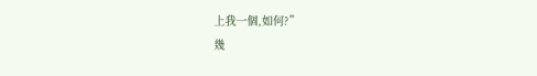上我一個,如何?”
幾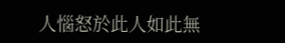人惱怒於此人如此無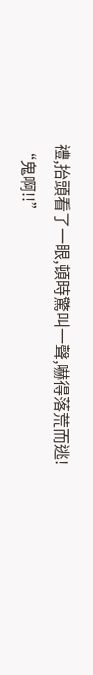禮,抬頭看了一眼,頓時驚叫一聲,嚇得落荒而逃!
“鬼啊!!”